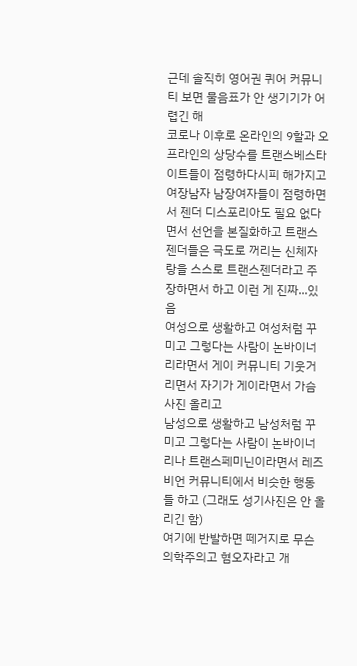근데 솔직히 영어권 퀴어 커뮤니티 보면 물음표가 안 생기기가 어렵긴 해
코로나 이후로 온라인의 9할과 오프라인의 상당수를 트랜스베스타이트들이 점령하다시피 해가지고
여장남자 남장여자들이 점령하면서 젠더 디스포리아도 필요 없다면서 선언을 본질화하고 트랜스젠더들은 극도로 꺼리는 신체자랑을 스스로 트랜스젠더라고 주장하면서 하고 이런 게 진짜...있음
여성으로 생활하고 여성처럼 꾸미고 그렇다는 사람이 논바이너리라면서 게이 커뮤니티 기웃거리면서 자기가 게이라면서 가슴사진 올리고
남성으로 생활하고 남성처럼 꾸미고 그렇다는 사람이 논바이너리나 트랜스페미닌이라면서 레즈비언 커뮤니티에서 비슷한 행동들 하고 (그래도 성기사진은 안 올리긴 함)
여기에 반발하면 떼거지로 무슨 의학주의고 혐오자라고 개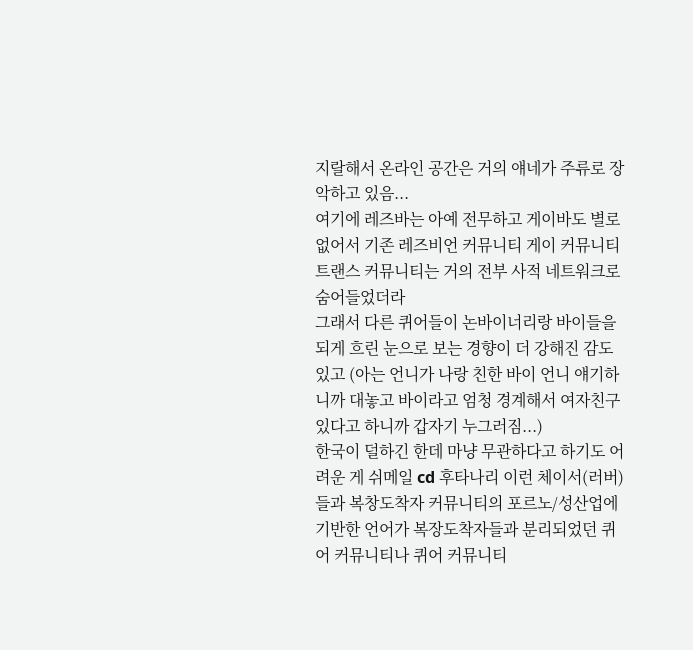지랄해서 온라인 공간은 거의 얘네가 주류로 장악하고 있음...
여기에 레즈바는 아예 전무하고 게이바도 별로 없어서 기존 레즈비언 커뮤니티 게이 커뮤니티 트랜스 커뮤니티는 거의 전부 사적 네트워크로 숨어들었더라
그래서 다른 퀴어들이 논바이너리랑 바이들을 되게 흐린 눈으로 보는 경향이 더 강해진 감도 있고 (아는 언니가 나랑 친한 바이 언니 얘기하니까 대놓고 바이라고 엄청 경계해서 여자친구 있다고 하니까 갑자기 누그러짐...)
한국이 덜하긴 한데 마냥 무관하다고 하기도 어려운 게 쉬메일 cd 후타나리 이런 체이서(러버)들과 복창도착자 커뮤니티의 포르노/성산업에 기반한 언어가 복장도착자들과 분리되었던 퀴어 커뮤니티나 퀴어 커뮤니티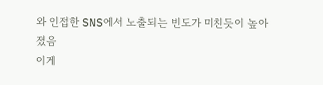와 인접한 SNS에서 노출되는 빈도가 미친듯이 높아졌음
이게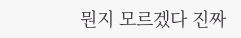뭔지 모르겠다 진짜